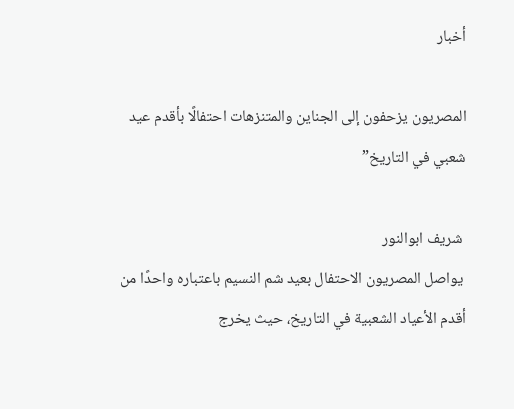أخبار

المصريون يزحفون إلى الجناين والمتنزهات احتفالًا بأقدم عيد شعبي في التاريخ”

 شريف ابوالنور
 يواصل المصريون الاحتفال بعيد شم النسيم باعتباره واحدًا من أقدم الأعياد الشعبية في التاريخ، حيث يخرج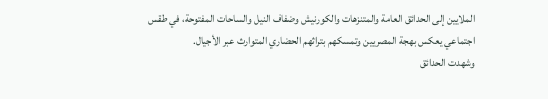الملايين إلى الحدائق العامة والمتنزهات والكورنيش وضفاف النيل والساحات المفتوحة، في طقس اجتماعي يعكس بهجة المصريين وتمسكهم بتراثهم الحضاري المتوارث عبر الأجيال.
وشهدت الحدائق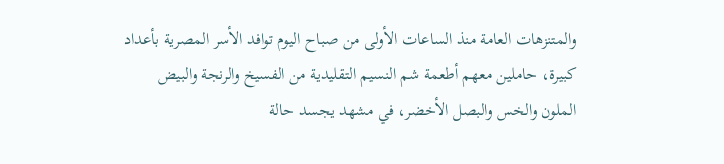والمتنزهات العامة منذ الساعات الأولى من صباح اليوم توافد الأسر المصرية بأعداد كبيرة، حاملين معهم أطعمة شم النسيم التقليدية من الفسيخ والرنجة والبيض الملون والخس والبصل الأخضر، في مشهد يجسد حالة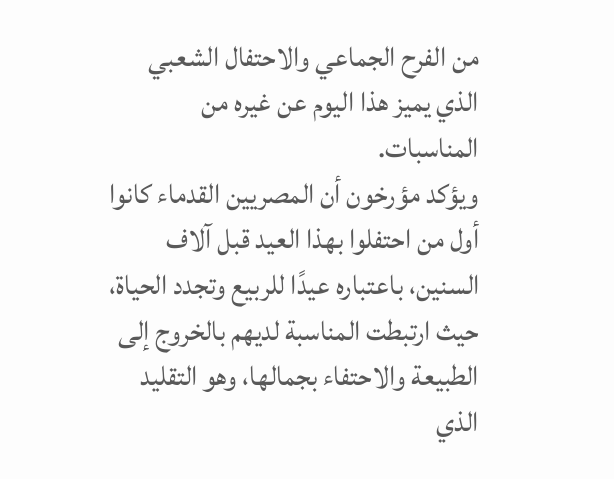من الفرح الجماعي والاحتفال الشعبي الذي يميز هذا اليوم عن غيره من المناسبات.
ويؤكد مؤرخون أن المصريين القدماء كانوا أول من احتفلوا بهذا العيد قبل آلاف السنين، باعتباره عيدًا للربيع وتجدد الحياة، حيث ارتبطت المناسبة لديهم بالخروج إلى الطبيعة والاحتفاء بجمالها، وهو التقليد الذي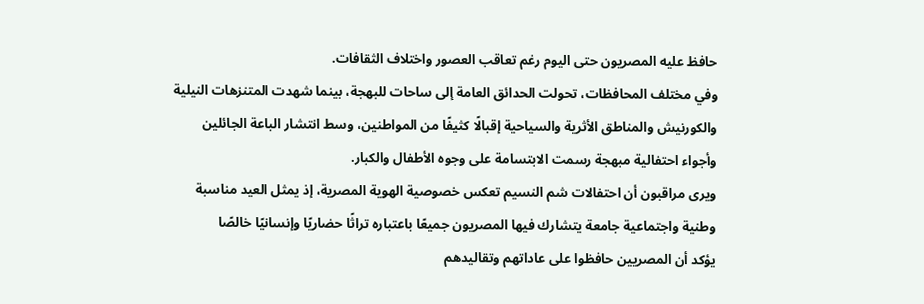حافظ عليه المصريون حتى اليوم رغم تعاقب العصور واختلاف الثقافات.
وفي مختلف المحافظات، تحولت الحدائق العامة إلى ساحات للبهجة، بينما شهدت المتنزهات النيلية والكورنيش والمناطق الأثرية والسياحية إقبالًا كثيفًا من المواطنين، وسط انتشار الباعة الجائلين وأجواء احتفالية مبهجة رسمت الابتسامة على وجوه الأطفال والكبار.
ويرى مراقبون أن احتفالات شم النسيم تعكس خصوصية الهوية المصرية، إذ يمثل العيد مناسبة وطنية واجتماعية جامعة يتشارك فيها المصريون جميعًا باعتباره تراثًا حضاريًا وإنسانيًا خالصًا
يؤكد أن المصريين حافظوا على عاداتهم وتقاليدهم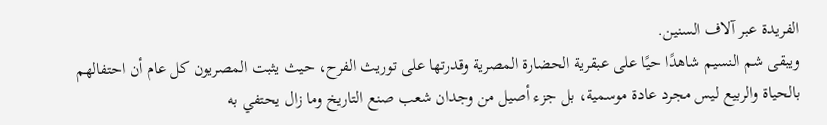الفريدة عبر آلاف السنين.
ويبقى شم النسيم شاهدًا حيًا على عبقرية الحضارة المصرية وقدرتها على توريث الفرح، حيث يثبت المصريون كل عام أن احتفالهم بالحياة والربيع ليس مجرد عادة موسمية، بل جزء أصيل من وجدان شعب صنع التاريخ وما زال يحتفي به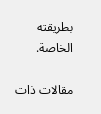بطريقته الخاصة.

مقالات ذات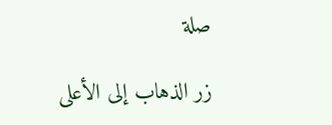صلة

زر الذهاب إلى الأعلى